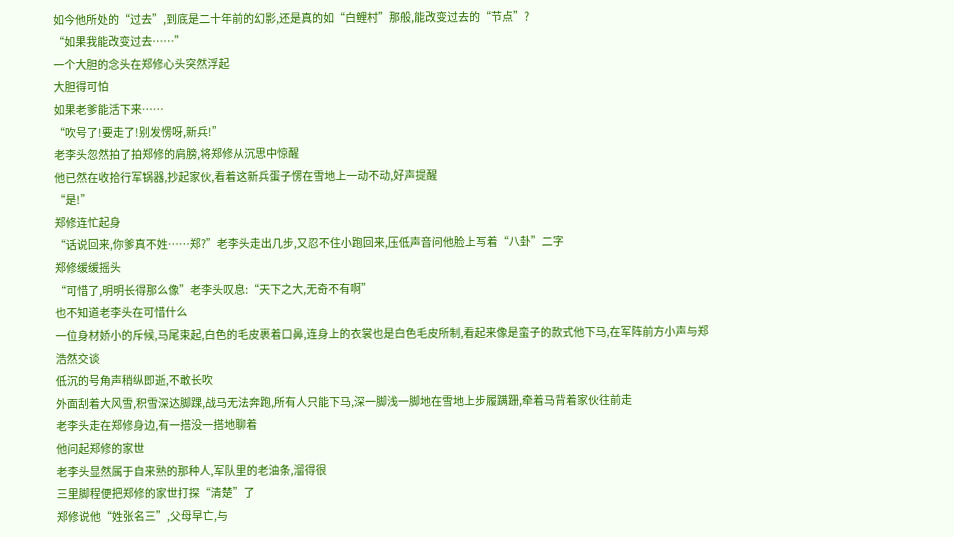如今他所处的“过去”,到底是二十年前的幻影,还是真的如“白鲤村”那般,能改变过去的“节点”?
“如果我能改变过去……”
一个大胆的念头在郑修心头突然浮起
大胆得可怕
如果老爹能活下来……
“吹号了!要走了!别发愣呀,新兵!”
老李头忽然拍了拍郑修的肩膀,将郑修从沉思中惊醒
他已然在收拾行军锅器,抄起家伙,看着这新兵蛋子愣在雪地上一动不动,好声提醒
“是!”
郑修连忙起身
“话说回来,你爹真不姓……郑?”老李头走出几步,又忍不住小跑回来,压低声音问他脸上写着“八卦”二字
郑修缓缓摇头
“可惜了,明明长得那么像”老李头叹息:“天下之大,无奇不有啊”
也不知道老李头在可惜什么
一位身材娇小的斥候,马尾束起,白色的毛皮裹着口鼻,连身上的衣裳也是白色毛皮所制,看起来像是蛮子的款式他下马,在军阵前方小声与郑浩然交谈
低沉的号角声稍纵即逝,不敢长吹
外面刮着大风雪,积雪深达脚踝,战马无法奔跑,所有人只能下马,深一脚浅一脚地在雪地上步履蹒跚,牵着马背着家伙往前走
老李头走在郑修身边,有一搭没一搭地聊着
他问起郑修的家世
老李头显然属于自来熟的那种人,军队里的老油条,溜得很
三里脚程便把郑修的家世打探“清楚”了
郑修说他“姓张名三”,父母早亡,与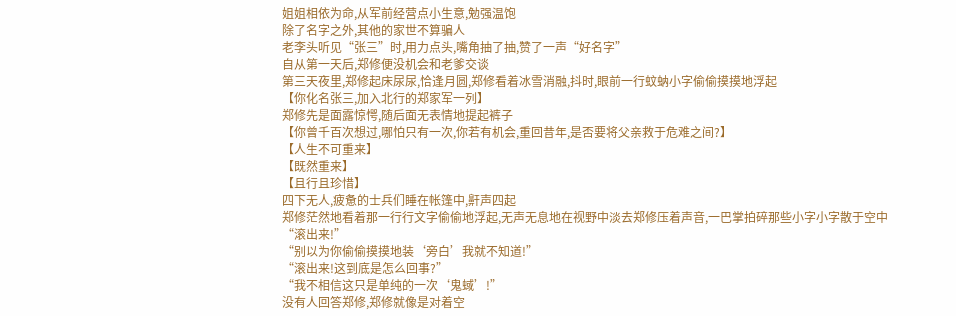姐姐相依为命,从军前经营点小生意,勉强温饱
除了名字之外,其他的家世不算骗人
老李头听见“张三”时,用力点头,嘴角抽了抽,赞了一声“好名字”
自从第一天后,郑修便没机会和老爹交谈
第三天夜里,郑修起床尿尿,恰逢月圆,郑修看着冰雪消融,抖时,眼前一行蚊蚋小字偷偷摸摸地浮起
【你化名张三,加入北行的郑家军一列】
郑修先是面露惊愕,随后面无表情地提起裤子
【你曾千百次想过,哪怕只有一次,你若有机会,重回昔年,是否要将父亲救于危难之间?】
【人生不可重来】
【既然重来】
【且行且珍惜】
四下无人,疲惫的士兵们睡在帐篷中,鼾声四起
郑修茫然地看着那一行行文字偷偷地浮起,无声无息地在视野中淡去郑修压着声音,一巴掌拍碎那些小字小字散于空中
“滚出来!”
“别以为你偷偷摸摸地装‘旁白’我就不知道!”
“滚出来!这到底是怎么回事?”
“我不相信这只是单纯的一次‘鬼蜮’!”
没有人回答郑修,郑修就像是对着空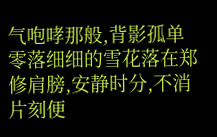气咆哮那般,背影孤单零落细细的雪花落在郑修肩膀,安静时分,不消片刻便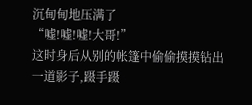沉甸甸地压满了
“嘘!嘘!嘘!大哥!”
这时身后从别的帐篷中偷偷摸摸钻出一道影子,蹑手蹑